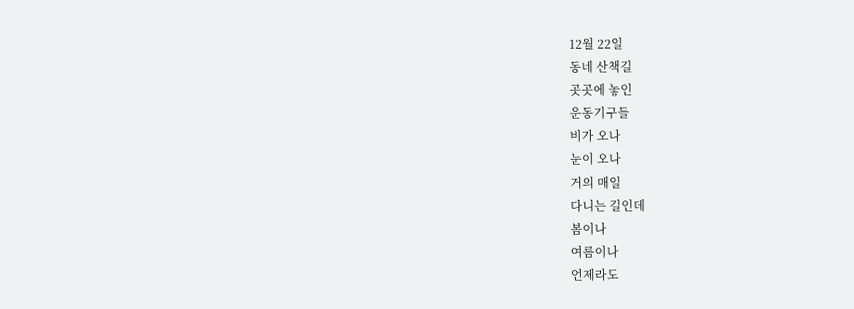12월 22일
동네 산책길
곳곳에 놓인
운동기구들
비가 오나
눈이 오나
거의 매일
다니는 길인데
봄이나
여름이나
언제라도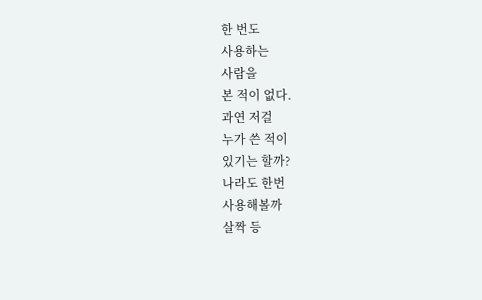한 번도
사용하는
사람을
본 적이 없다.
과연 저걸
누가 쓴 적이
있기는 할까?
나라도 한번
사용해볼까
살짝 등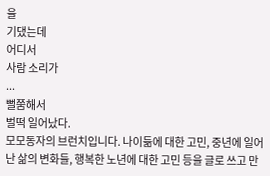을
기댔는데
어디서
사람 소리가
...
뻘쭘해서
벌떡 일어났다.
모모동자의 브런치입니다. 나이듦에 대한 고민, 중년에 일어난 삶의 변화들, 행복한 노년에 대한 고민 등을 글로 쓰고 만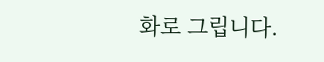화로 그립니다.